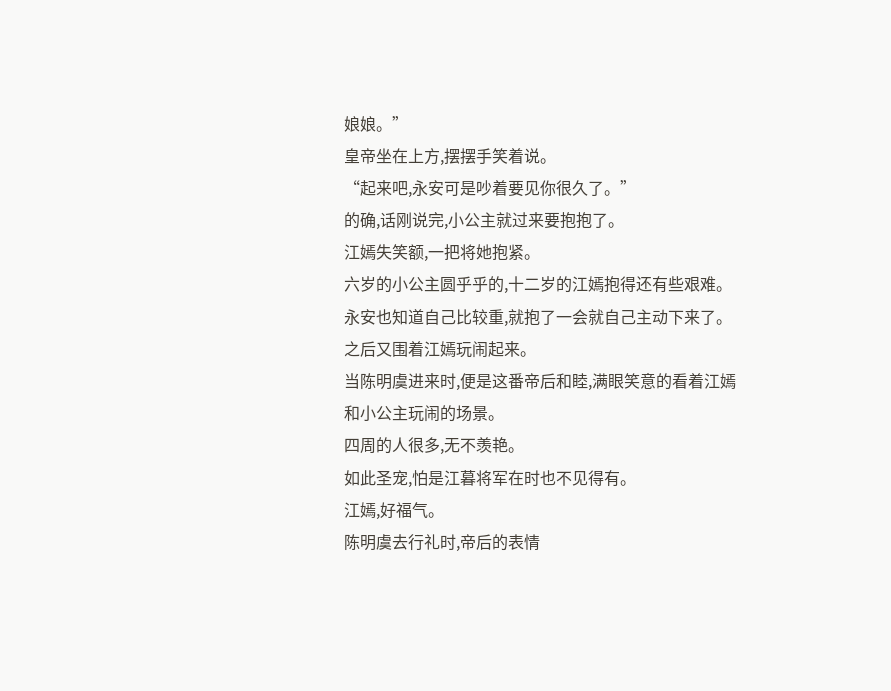娘娘。”
皇帝坐在上方,摆摆手笑着说。
“起来吧,永安可是吵着要见你很久了。”
的确,话刚说完,小公主就过来要抱抱了。
江嫣失笑额,一把将她抱紧。
六岁的小公主圆乎乎的,十二岁的江嫣抱得还有些艰难。
永安也知道自己比较重,就抱了一会就自己主动下来了。
之后又围着江嫣玩闹起来。
当陈明虞进来时,便是这番帝后和睦,满眼笑意的看着江嫣和小公主玩闹的场景。
四周的人很多,无不羡艳。
如此圣宠,怕是江暮将军在时也不见得有。
江嫣,好福气。
陈明虞去行礼时,帝后的表情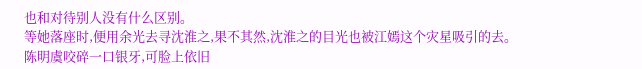也和对待别人没有什么区别。
等她落座时,便用余光去寻沈淮之,果不其然,沈淮之的目光也被江嫣这个灾星吸引的去。
陈明虞咬碎一口银牙,可脸上依旧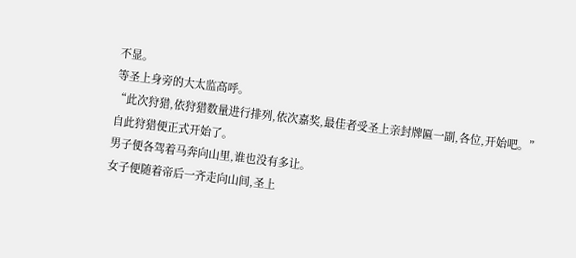不显。
等圣上身旁的大太监高呼。
“此次狩猎,依狩猎数量进行排列,依次嘉奖,最佳者受圣上亲封牌匾一副,各位,开始吧。”
自此狩猎便正式开始了。
男子便各驾着马奔向山里,谁也没有多让。
女子便随着帝后一齐走向山间,圣上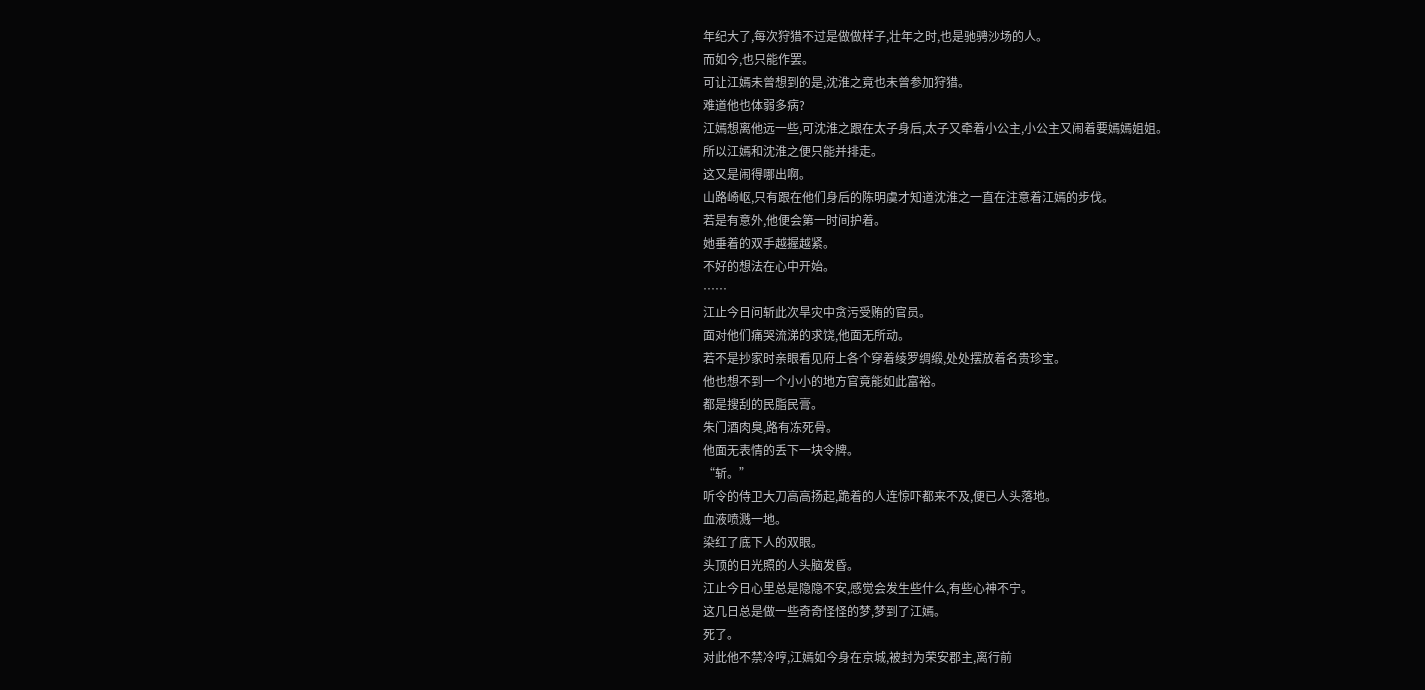年纪大了,每次狩猎不过是做做样子,壮年之时,也是驰骋沙场的人。
而如今,也只能作罢。
可让江嫣未曾想到的是,沈淮之竟也未曾参加狩猎。
难道他也体弱多病?
江嫣想离他远一些,可沈淮之跟在太子身后,太子又牵着小公主,小公主又闹着要嫣嫣姐姐。
所以江嫣和沈淮之便只能并排走。
这又是闹得哪出啊。
山路崎岖,只有跟在他们身后的陈明虞才知道沈淮之一直在注意着江嫣的步伐。
若是有意外,他便会第一时间护着。
她垂着的双手越握越紧。
不好的想法在心中开始。
……
江止今日问斩此次旱灾中贪污受贿的官员。
面对他们痛哭流涕的求饶,他面无所动。
若不是抄家时亲眼看见府上各个穿着绫罗绸缎,处处摆放着名贵珍宝。
他也想不到一个小小的地方官竟能如此富裕。
都是搜刮的民脂民膏。
朱门酒肉臭,路有冻死骨。
他面无表情的丢下一块令牌。
“斩。”
听令的侍卫大刀高高扬起,跪着的人连惊吓都来不及,便已人头落地。
血液喷溅一地。
染红了底下人的双眼。
头顶的日光照的人头脑发昏。
江止今日心里总是隐隐不安,感觉会发生些什么,有些心神不宁。
这几日总是做一些奇奇怪怪的梦,梦到了江嫣。
死了。
对此他不禁冷哼,江嫣如今身在京城,被封为荣安郡主,离行前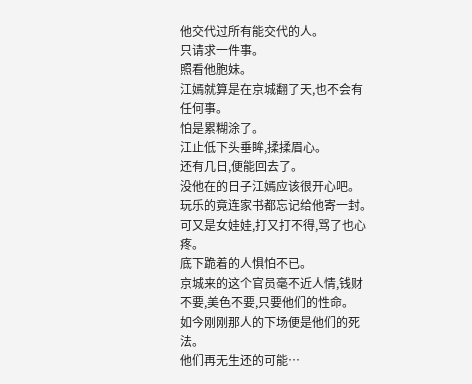他交代过所有能交代的人。
只请求一件事。
照看他胞妹。
江嫣就算是在京城翻了天,也不会有任何事。
怕是累糊涂了。
江止低下头垂眸,揉揉眉心。
还有几日,便能回去了。
没他在的日子江嫣应该很开心吧。
玩乐的竟连家书都忘记给他寄一封。
可又是女娃娃,打又打不得,骂了也心疼。
底下跪着的人惧怕不已。
京城来的这个官员毫不近人情,钱财不要,美色不要,只要他们的性命。
如今刚刚那人的下场便是他们的死法。
他们再无生还的可能…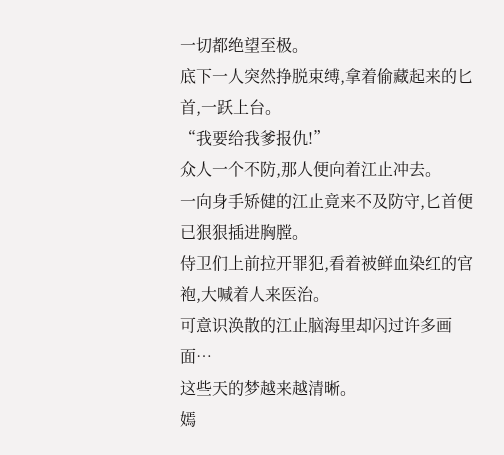一切都绝望至极。
底下一人突然挣脱束缚,拿着偷藏起来的匕首,一跃上台。
“我要给我爹报仇!”
众人一个不防,那人便向着江止冲去。
一向身手矫健的江止竟来不及防守,匕首便已狠狠插进胸膛。
侍卫们上前拉开罪犯,看着被鲜血染红的官袍,大喊着人来医治。
可意识涣散的江止脑海里却闪过许多画面…
这些天的梦越来越清晰。
嫣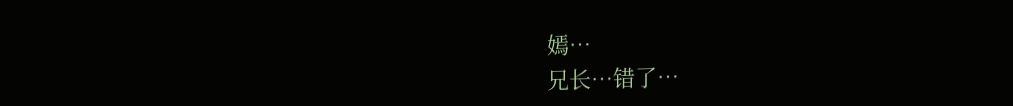嫣…
兄长…错了…